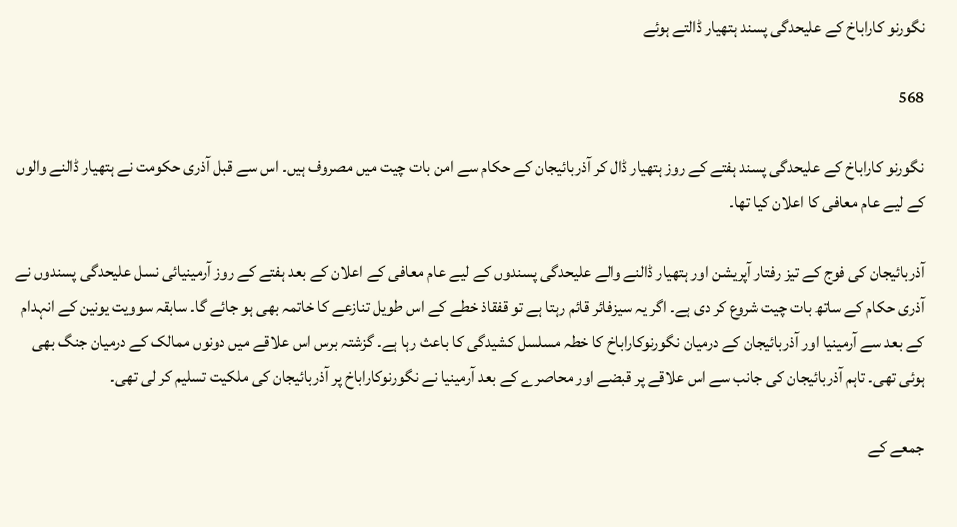نگورنو کاراباخ کے علیحدگی پسند ہتھیار ڈالتے ہوئے

568

نگورنو کاراباخ کے علیحدگی پسند ہفتے کے روز ہتھیار ڈال کر آذربائیجان کے حکام سے امن بات چیت میں مصروف ہیں۔ اس سے قبل آذری حکومت نے ہتھیار ڈالنے والوں کے لیے عام معافی کا اعلان کیا تھا۔

آذربائیجان کی فوج کے تیز رفتار آپریشن اور ہتھیار ڈالنے والے علیحدگی پسندوں کے لیے عام معافی کے اعلان کے بعد ہفتے کے روز آرمینیائی نسل علیحدگی پسندوں نے آذری حکام کے ساتھ بات چیت شروع کر دی ہے۔ اگر یہ سیزفائر قائم رہتا ہے تو قفقاذ خطے کے اس طویل تنازعے کا خاتمہ بھی ہو جائے گا۔ سابقہ سوویت یونین کے انہدام کے بعد سے آرمینیا اور آذربائیجان کے درمیان نگورنوکاراباخ کا خطہ مسلسل کشیدگی کا باعث رہا ہے۔ گزشتہ برس اس علاقے میں دونوں ممالک کے درمیان جنگ بھی ہوئی تھی۔ تاہم آذربائیجان کی جانب سے اس علاقے پر قبضے اور محاصرے کے بعد آرمینیا نے نگورنوکاراباخ پر آذربائیجان کی ملکیت تسلیم کر لی تھی۔

جمعے کے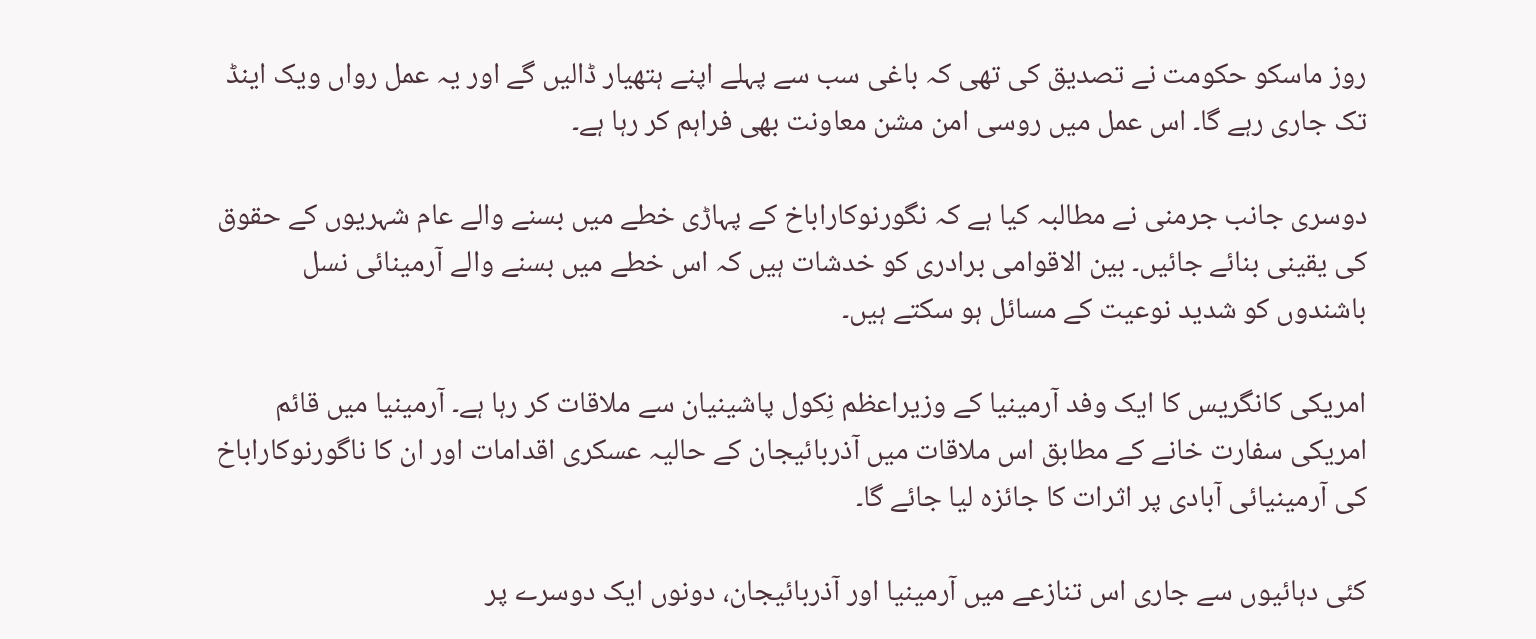روز ماسکو حکومت نے تصدیق کی تھی کہ باغی سب سے پہلے اپنے ہتھیار ڈالیں گے اور یہ عمل رواں ویک اینڈ تک جاری رہے گا۔ اس عمل میں روسی امن مشن معاونت بھی فراہم کر رہا ہے۔

دوسری جانب جرمنی نے مطالبہ کیا ہے کہ نگورنوکاراباخ کے پہاڑی خطے میں بسنے والے عام شہریوں کے حقوق کی یقینی بنائے جائیں۔ بین الاقوامی برادری کو خدشات ہیں کہ اس خطے میں بسنے والے آرمینائی نسل باشندوں کو شدید نوعیت کے مسائل ہو سکتے ہیں۔

امریکی کانگریس کا ایک وفد آرمینیا کے وزیراعظم نِکول پاشینیان سے ملاقات کر رہا ہے۔ آرمینیا میں قائم امریکی سفارت خانے کے مطابق اس ملاقات میں آذربائیجان کے حالیہ عسکری اقدامات اور ان کا ناگورنوکاراباخ کی آرمینیائی آبادی پر اثرات کا جائزہ لیا جائے گا۔

کئی دہائیوں سے جاری اس تنازعے میں آرمینیا اور آذربائیجان، دونوں ایک دوسرے پر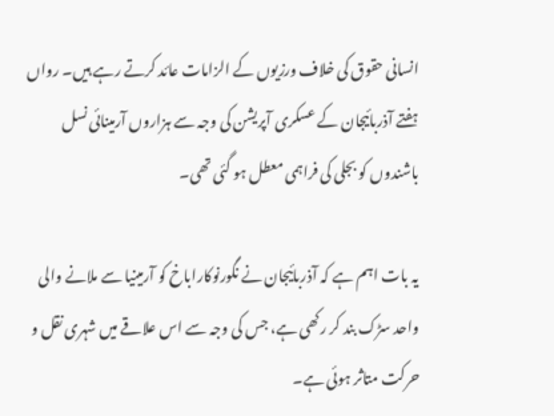انسانی حقوق کی خلاف ورزیوں کے الزامات عائد کرتے رہے ہیں۔ رواں ہفتے آذربائیجان کے عسکری آپریشن کی وجہ سے ہزاروں آرمینائی نسل باشندوں کو بجلی کی فراہمی معطل ہو گئی تھی۔

یہ بات اہم ہے کہ آذربائیجان نے نگورنوکاراباخ کو آرمینیا سے ملانے والی واحد سڑک بند کر رکھی ہے، جس کی وجہ سے اس علاقے میں شہری نقل و حرکت متاثر ہوئی ہے۔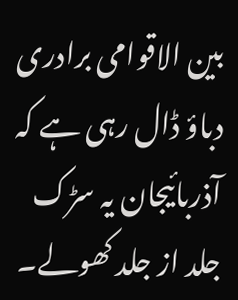بین الاقوامی برادری دباؤ ڈال رہی ہے کہ آذربائیجان یہ سڑک جلد از جلد کھولے۔